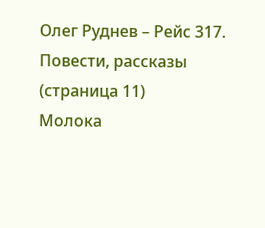Олег Руднев – Рейс 317. Повести, рассказы (страница 11)
Молока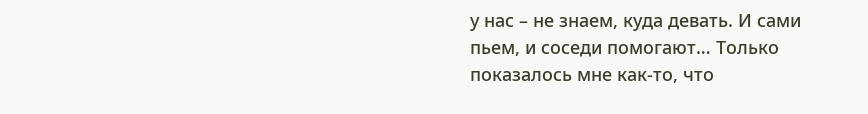у нас – не знаем, куда девать. И сами пьем, и соседи помогают… Только показалось мне как-то, что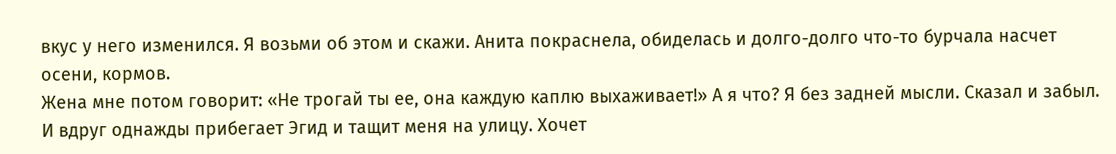вкус у него изменился. Я возьми об этом и скажи. Анита покраснела, обиделась и долго-долго что-то бурчала насчет осени, кормов.
Жена мне потом говорит: «Не трогай ты ее, она каждую каплю выхаживает!» А я что? Я без задней мысли. Сказал и забыл.
И вдруг однажды прибегает Эгид и тащит меня на улицу. Хочет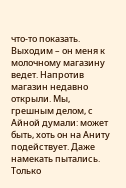что-то показать. Выходим – он меня к молочному магазину ведет. Напротив магазин недавно открыли. Мы, грешным делом, с Айной думали: может быть, хоть он на Аниту подействует. Даже намекать пытались. Только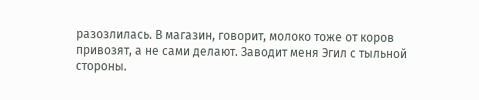разозлилась. В магазин, говорит, молоко тоже от коров привозят, а не сами делают. Заводит меня Эгил с тыльной стороны.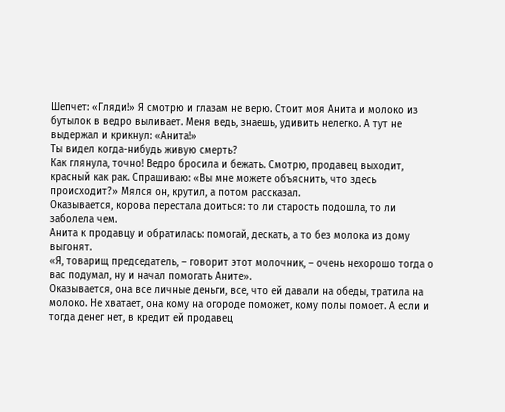Шепчет: «Гляди!» Я смотрю и глазам не верю. Стоит моя Анита и молоко из бутылок в ведро выливает. Меня ведь, знаешь, удивить нелегко. А тут не выдержал и крикнул: «Анита!»
Ты видел когда-нибудь живую смерть?
Как глянула, точно! Ведро бросила и бежать. Смотрю, продавец выходит, красный как рак. Спрашиваю: «Вы мне можете объяснить, что здесь происходит?» Мялся он, крутил, а потом рассказал.
Оказывается, корова перестала доиться: то ли старость подошла, то ли заболела чем.
Анита к продавцу и обратилась: помогай, дескать, а то без молока из дому выгонят.
«Я, товарищ председатель, – говорит этот молочник, – очень нехорошо тогда о вас подумал, ну и начал помогать Аните».
Оказывается, она все личные деньги, все, что ей давали на обеды, тратила на молоко. Не хватает, она кому на огороде поможет, кому полы помоет. А если и тогда денег нет, в кредит ей продавец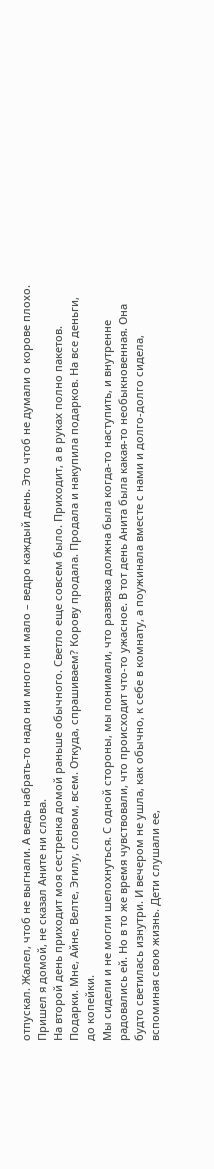отпускал. Жалел, чтоб не выгнали. А ведь набрать-то надо ни много ни мало – ведро каждый день. Это чтоб не думали о корове плохо.
Пришел я домой, не сказал Аните ни слова.
На второй день приходит моя сестренка домой раньше обычного. Светло еще совсем было. Приходит, а в руках полно пакетов. Подарки. Мне, Айне, Велте, Эгилу, словом, всем. Откуда, спрашиваем? Корову продала. Продала и накупила подарков. На все деньги, до копейки.
Мы сидели и не могли шелохнуться. С одной стороны, мы понимали, что развязка должна была когда-то наступить, и внутренне радовались ей. Но в то же время чувствовали, что происходит что-то ужасное. В тот день Анита была какая-то необыкновенная. Она будто светилась изнутри. И вечером не ушла, как обычно, к себе в комнату, а поужинала вместе с нами и долго-долго сидела, вспоминая свою жизнь. Дети слушали ее,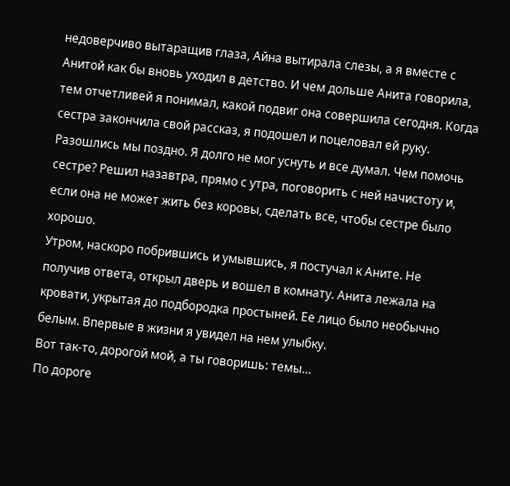недоверчиво вытаращив глаза, Айна вытирала слезы, а я вместе с Анитой как бы вновь уходил в детство. И чем дольше Анита говорила, тем отчетливей я понимал, какой подвиг она совершила сегодня. Когда сестра закончила свой рассказ, я подошел и поцеловал ей руку. Разошлись мы поздно. Я долго не мог уснуть и все думал. Чем помочь сестре? Решил назавтра, прямо с утра, поговорить с ней начистоту и, если она не может жить без коровы, сделать все, чтобы сестре было хорошо.
Утром, наскоро побрившись и умывшись, я постучал к Аните. Не получив ответа, открыл дверь и вошел в комнату. Анита лежала на кровати, укрытая до подбородка простыней. Ее лицо было необычно белым. Впервые в жизни я увидел на нем улыбку.
Вот так-то, дорогой мой, а ты говоришь: темы…
По дороге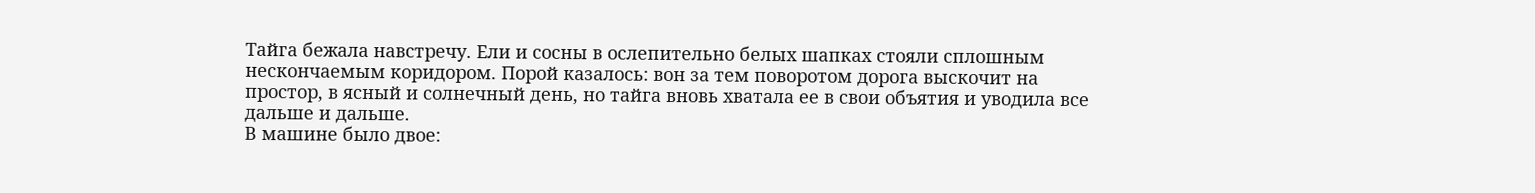Тайга бежала навстречу. Ели и сосны в ослепительно белых шапках стояли сплошным нескончаемым коридором. Порой казалось: вон за тем поворотом дорога выскочит на простор, в ясный и солнечный день, но тайга вновь хватала ее в свои объятия и уводила все дальше и дальше.
В машине было двое: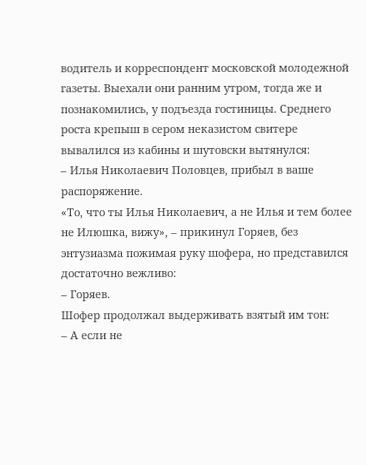водитель и корреспондент московской молодежной газеты. Выехали они ранним утром, тогда же и познакомились, у подъезда гостиницы. Среднего роста крепыш в сером неказистом свитере вывалился из кабины и шутовски вытянулся:
– Илья Николаевич Половцев, прибыл в ваше распоряжение.
«То, что ты Илья Николаевич, а не Илья и тем более не Илюшка, вижу», – прикинул Горяев, без энтузиазма пожимая руку шофера, но представился достаточно вежливо:
– Горяев.
Шофер продолжал выдерживать взятый им тон:
– А если не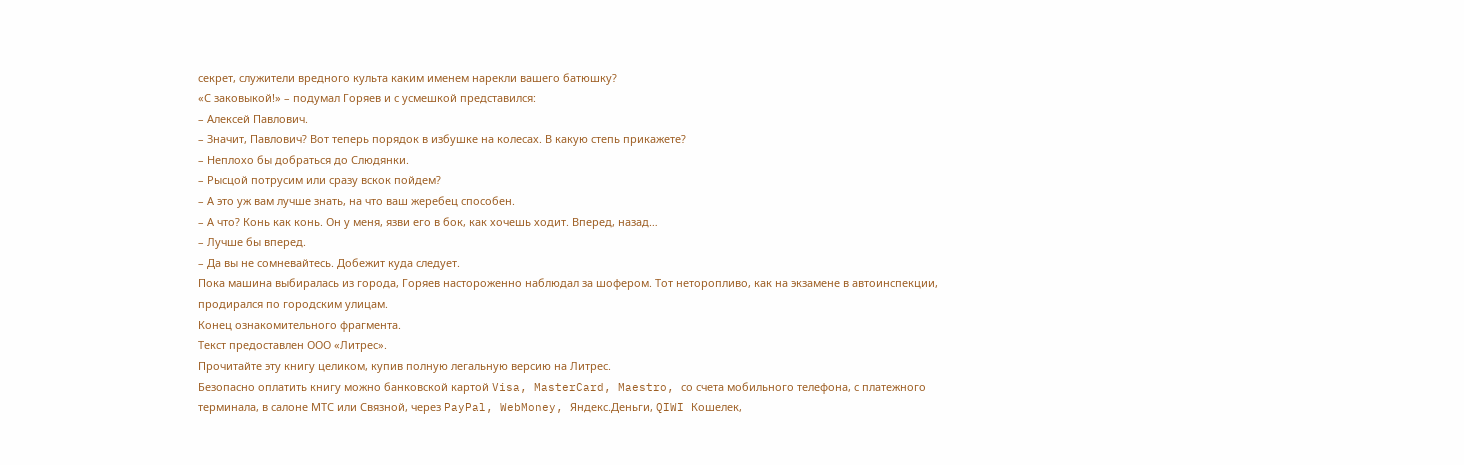секрет, служители вредного культа каким именем нарекли вашего батюшку?
«С заковыкой!» – подумал Горяев и с усмешкой представился:
– Алексей Павлович.
– Значит, Павлович? Вот теперь порядок в избушке на колесах. В какую степь прикажете?
– Неплохо бы добраться до Слюдянки.
– Рысцой потрусим или сразу вскок пойдем?
– А это уж вам лучше знать, на что ваш жеребец способен.
– А что? Конь как конь. Он у меня, язви его в бок, как хочешь ходит. Вперед, назад…
– Лучше бы вперед.
– Да вы не сомневайтесь. Добежит куда следует.
Пока машина выбиралась из города, Горяев настороженно наблюдал за шофером. Тот неторопливо, как на экзамене в автоинспекции, продирался по городским улицам.
Конец ознакомительного фрагмента.
Текст предоставлен ООО «Литрес».
Прочитайте эту книгу целиком, купив полную легальную версию на Литрес.
Безопасно оплатить книгу можно банковской картой Visa, MasterCard, Maestro, со счета мобильного телефона, с платежного терминала, в салоне МТС или Связной, через PayPal, WebMoney, Яндекс.Деньги, QIWI Кошелек,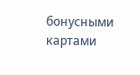бонусными картами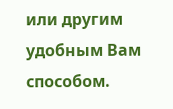или другим удобным Вам способом.